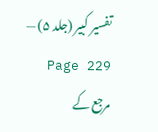تفسیر کبیر (جلد ۵) — Page 229
مرجع کے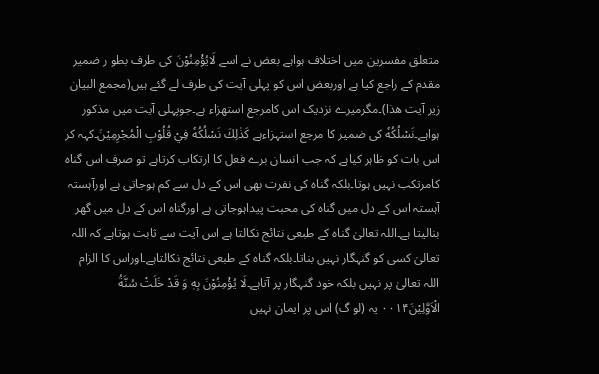متعلق مفسرین میں اختلاف ہواہے بعض نے اسے لَایُؤْمِنُوْنَ کی طرف بطو ر ضمیر مقدم کے راجع کیا ہے اوربعض اس کو پہلی آیت کی طرف لے گئے ہیں(مجمع البیان زیر آیت ھذا)۔مگرمیرے نزدیک اس کامرجع استھزاء ہے۔جوپہلی آیت میں مذکور ہواہے۔نَسْلُكُهٗ کی ضمیر کا مرجع استہزاءہے كَذٰلِكَ نَسْلُكُهٗ فِيْ قُلُوْبِ الْمُجْرِمِيْنَ۔کہہ کر اس بات کو ظاہر کیاہے کہ جب انسان برے فعل کا ارتکاب کرتاہے تو صرف اس گناہ کامرتکب نہیں ہوتا۔بلکہ گناہ کی نفرت بھی اس کے دل سے کم ہوجاتی ہے اورآہستہ آہستہ اس کے دل میں گناہ کی محبت پیداہوجاتی ہے اورگناہ اس کے دل میں گھر بنالیتا ہے۔اللہ تعالیٰ گناہ کے طبعی نتائج نکالتا ہے اس آیت سے ثابت ہوتاہے کہ اللہ تعالیٰ کسی کو گنہگار نہیں بناتا۔بلکہ گناہ کے طبعی نتائج نکالتاہے۔اوراس کا الزام اللہ تعالیٰ پر نہیں بلکہ خود گنہگار پر آتاہے۔لَا يُؤْمِنُوْنَ بِهٖ وَ قَدْ خَلَتْ سُنَّةُ الْاَوَّلِيْنَ۰۰۱۴ یہ (لو گ) اس پر ایمان نہیں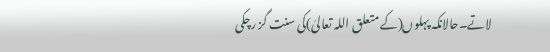لاتے۔حالانکہ پہلوں(کے متعلق اللہ تعالیٰ)کی سنت گز رچکی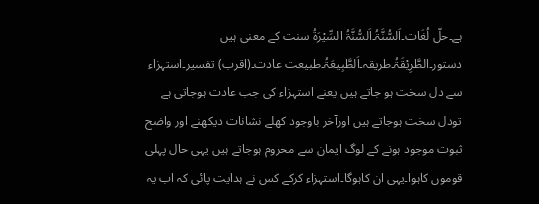ہے۔حلّ لُغَات۔اَلسُّنَّۃُ۔اَلسُّنَّۃُ السِّیْرَۃُ سنت کے معنی ہیں دستور۔الطَّرِیْقَۃُ۔طریقہ۔اَلطَّبِیعَۃُ۔طبیعت عادت۔(اقرب) تفسیر۔استہزاء سے دل سخت ہو جاتے ہیں یعنے استہزاء کی جب عادت ہوجاتی ہے تودل سخت ہوجاتے ہیں اورآخر باوجود کھلے نشانات دیکھنے اور واضح ثبوت موجود ہونے کے لوگ ایمان سے محروم ہوجاتے ہیں یہی حال پہلی قوموں کاہوا۔یہی ان کاہوگا۔استہزاء کرکے کس نے ہدایت پائی کہ اب یہ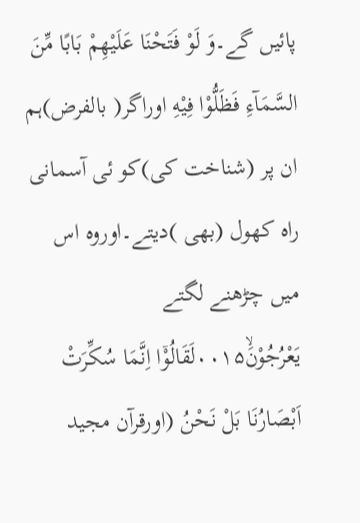پائیں گے۔وَ لَوْ فَتَحْنَا عَلَيْهِمْ بَابًا مِّنَ السَّمَآءِ فَظَلُّوْا فِيْهِ اوراگر( بالفرض)ہم ان پر (شناخت کی)کو ئی آسمانی راہ کھول (بھی )دیتے۔اوروہ اس میں چڑھنے لگتے يَعْرُجُوْنَۙ۰۰۱۵لَقَالُوْۤا اِنَّمَا سُكِّرَتْ اَبْصَارُنَا بَلْ نَحْنُ (اورقرآن مجید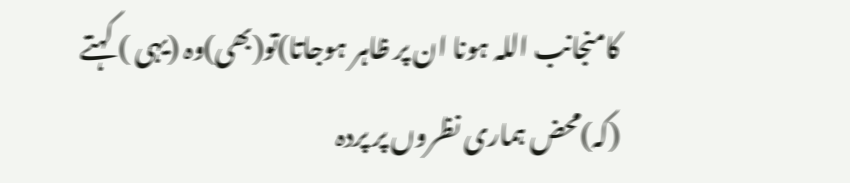کامنجانب اللہ ہونا ان پر ظاہر ہوجاتا)تو(بھی)وہ (یہی ) کہتے (کہ)محض ہماری نظروں پر پردہ